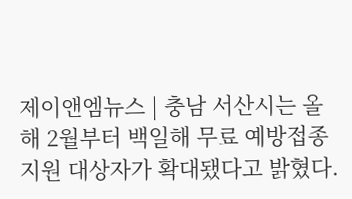제이앤엠뉴스 | 충남 서산시는 올해 2월부터 백일해 무료 예방접종 지원 대상자가 확대됐다고 밝혔다.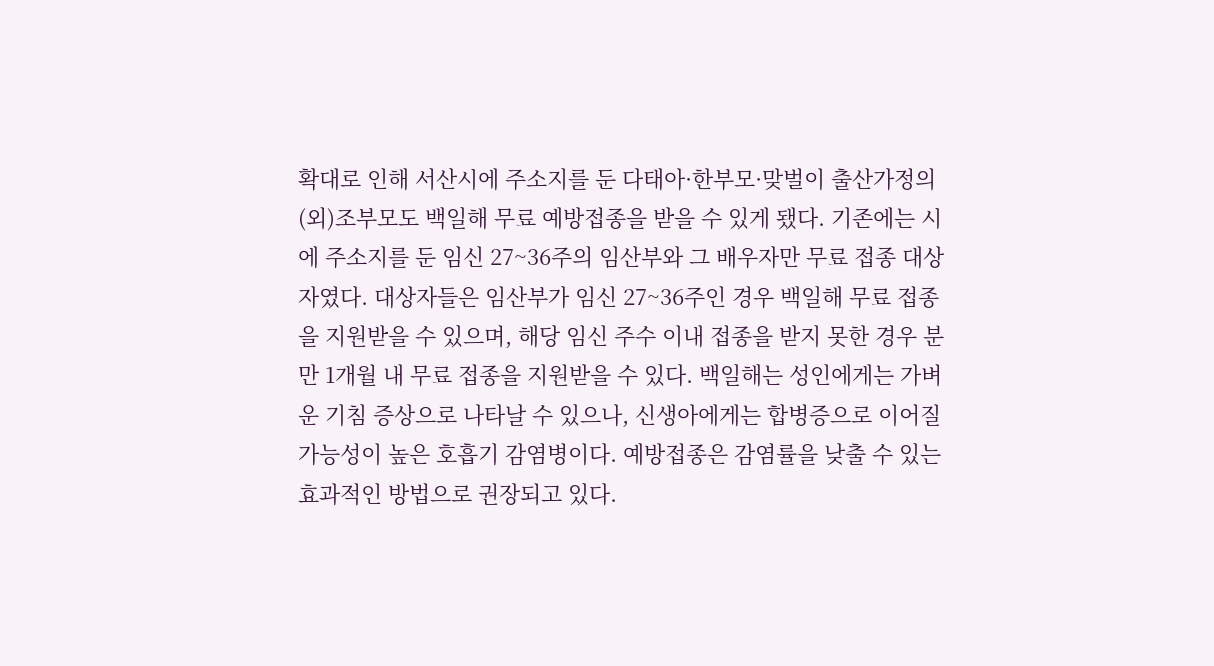확대로 인해 서산시에 주소지를 둔 다태아·한부모·맞벌이 출산가정의 (외)조부모도 백일해 무료 예방접종을 받을 수 있게 됐다. 기존에는 시에 주소지를 둔 임신 27~36주의 임산부와 그 배우자만 무료 접종 대상자였다. 대상자들은 임산부가 임신 27~36주인 경우 백일해 무료 접종을 지원받을 수 있으며, 해당 임신 주수 이내 접종을 받지 못한 경우 분만 1개월 내 무료 접종을 지원받을 수 있다. 백일해는 성인에게는 가벼운 기침 증상으로 나타날 수 있으나, 신생아에게는 합병증으로 이어질 가능성이 높은 호흡기 감염병이다. 예방접종은 감염률을 낮출 수 있는 효과적인 방법으로 권장되고 있다.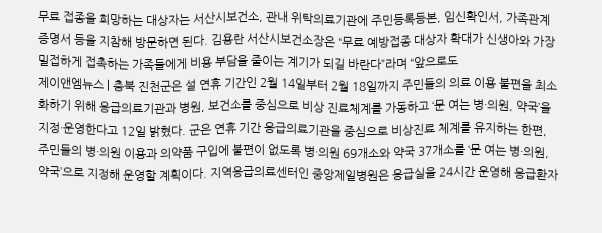무료 접종을 희망하는 대상자는 서산시보건소, 관내 위탁의료기관에 주민등록등본, 임신확인서, 가족관계증명서 등을 지참해 방문하면 된다. 김용란 서산시보건소장은 “무료 예방접종 대상자 확대가 신생아와 가장 밀접하게 접촉하는 가족들에게 비용 부담을 줄이는 계기가 되길 바란다”라며 “앞으로도
제이앤엠뉴스 | 충북 진천군은 설 연휴 기간인 2월 14일부터 2월 18일까지 주민들의 의료 이용 불편을 최소화하기 위해 응급의료기관과 병원, 보건소를 중심으로 비상 진료체계를 가동하고 ‘문 여는 병·의원, 약국’을 지정·운영한다고 12일 밝혔다. 군은 연휴 기간 응급의료기관을 중심으로 비상진료 체계를 유지하는 한편, 주민들의 병·의원 이용과 의약품 구입에 불편이 없도록 병·의원 69개소와 약국 37개소를 ‘문 여는 병·의원, 약국’으로 지정해 운영할 계획이다. 지역응급의료센터인 중앙제일병원은 응급실을 24시간 운영해 응급환자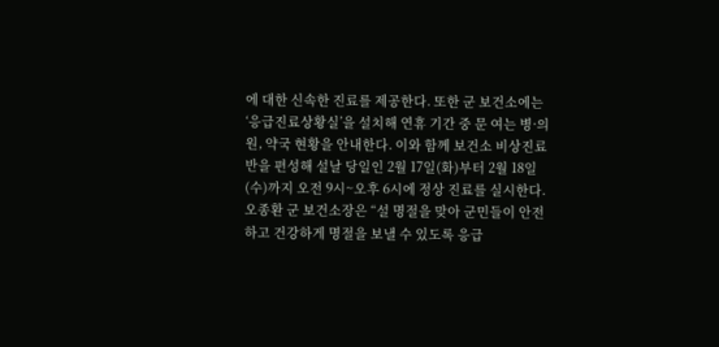에 대한 신속한 진료를 제공한다. 또한 군 보건소에는 ‘응급진료상황실’을 설치해 연휴 기간 중 문 여는 병·의원, 약국 현황을 안내한다. 이와 함께 보건소 비상진료반을 편성해 설날 당일인 2월 17일(화)부터 2월 18일(수)까지 오전 9시~오후 6시에 정상 진료를 실시한다. 오종환 군 보건소장은 “설 명절을 맞아 군민들이 안전하고 건강하게 명절을 보낼 수 있도록 응급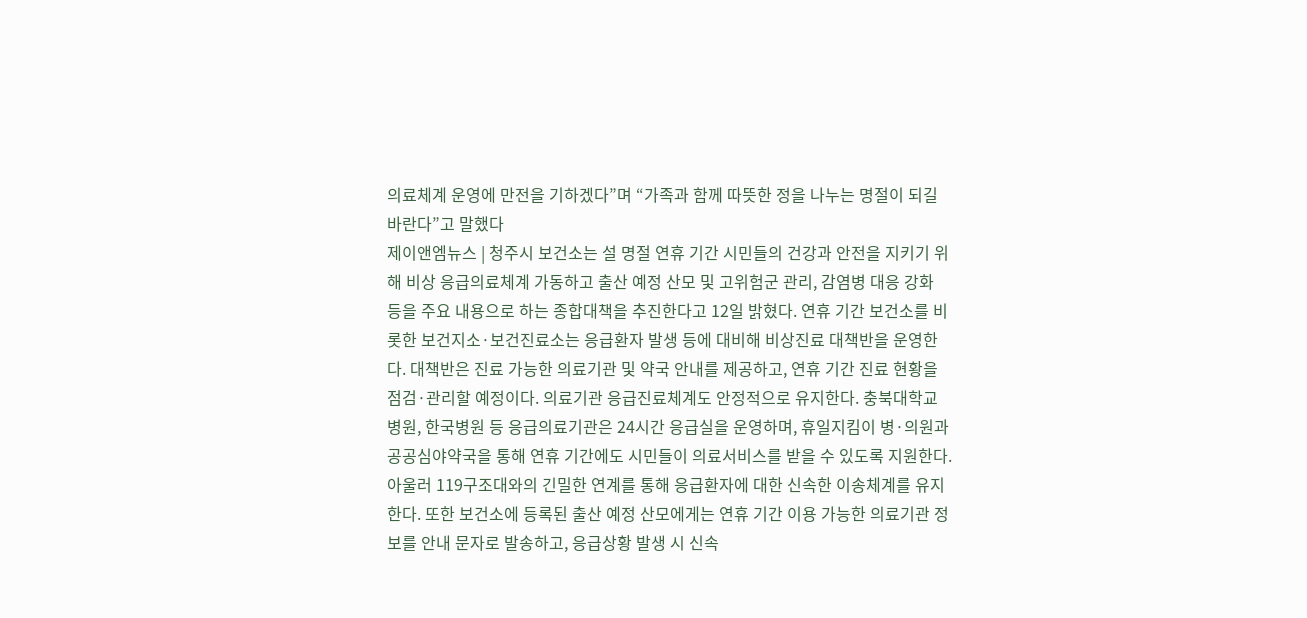의료체계 운영에 만전을 기하겠다”며 “가족과 함께 따뜻한 정을 나누는 명절이 되길 바란다”고 말했다
제이앤엠뉴스 | 청주시 보건소는 설 명절 연휴 기간 시민들의 건강과 안전을 지키기 위해 비상 응급의료체계 가동하고 출산 예정 산모 및 고위험군 관리, 감염병 대응 강화 등을 주요 내용으로 하는 종합대책을 추진한다고 12일 밝혔다. 연휴 기간 보건소를 비롯한 보건지소·보건진료소는 응급환자 발생 등에 대비해 비상진료 대책반을 운영한다. 대책반은 진료 가능한 의료기관 및 약국 안내를 제공하고, 연휴 기간 진료 현황을 점검·관리할 예정이다. 의료기관 응급진료체계도 안정적으로 유지한다. 충북대학교병원, 한국병원 등 응급의료기관은 24시간 응급실을 운영하며, 휴일지킴이 병·의원과 공공심야약국을 통해 연휴 기간에도 시민들이 의료서비스를 받을 수 있도록 지원한다. 아울러 119구조대와의 긴밀한 연계를 통해 응급환자에 대한 신속한 이송체계를 유지한다. 또한 보건소에 등록된 출산 예정 산모에게는 연휴 기간 이용 가능한 의료기관 정보를 안내 문자로 발송하고, 응급상황 발생 시 신속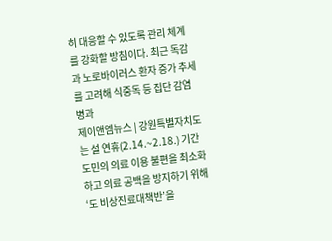히 대응할 수 있도록 관리 체계를 강화할 방침이다. 최근 독감과 노로바이러스 환자 증가 추세를 고려해 식중독 등 집단 감염병과
제이앤엠뉴스 | 강원특별자치도는 설 연휴(2.14.~2.18.) 기간 도민의 의료 이용 불편을 최소화하고 의료 공백을 방지하기 위해 ‘도 비상진료대책반’을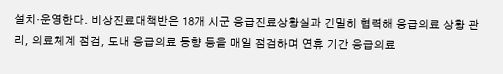설치·운영한다. 비상진료대책반은 18개 시군 응급진료상황실과 긴밀히 협력해 응급의료 상황 관리, 의료체계 점검, 도내 응급의료 동향 등을 매일 점검하며 연휴 기간 응급의료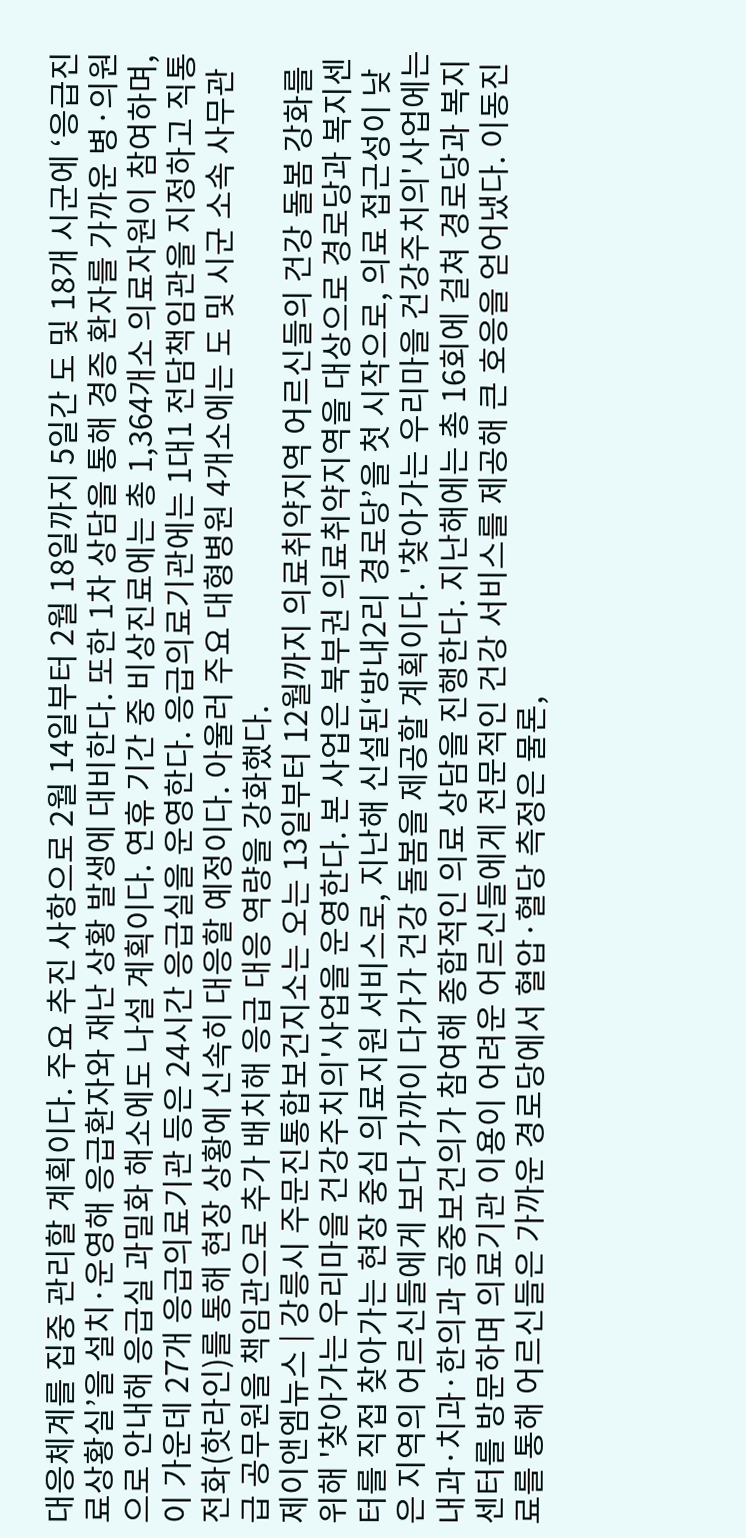대응체계를 집중 관리할 계획이다. 주요 추진 사항으로 2월 14일부터 2월 18일까지 5일간 도 및 18개 시군에 ‘응급진료상황실’을 설치·운영해 응급환자와 재난 상황 발생에 대비한다. 또한 1차 상담을 통해 경증 환자를 가까운 병·의원으로 안내해 응급실 과밀화 해소에도 나설 계획이다. 연휴 기간 중 비상진료에는 총 1,364개소 의료자원이 참여하며, 이 가운데 27개 응급의료기관 등은 24시간 응급실을 운영한다. 응급의료기관에는 1대1 전담책임관을 지정하고 직통 전화(핫라인)를 통해 현장 상황에 신속히 대응할 예정이다. 아울러 주요 대형병원 4개소에는 도 및 시군 소속 사무관급 공무원을 책임관으로 추가 배치해 응급 대응 역량을 강화했다.
제이앤엠뉴스 | 강릉시 주문진통합보건지소는 오는 13일부터 12월까지 의료취약지역 어르신들의 건강 돌봄 강화를 위해 '찾아가는 우리마을 건강주치의'사업을 운영한다. 본 사업은 북부권 의료취약지역을 대상으로 경로당과 복지센터를 직접 찾아가는 현장 중심 의료지원 서비스로, 지난해 신설된‘방내2리 경로당’을 첫 시작으로, 의료 접근성이 낮은 지역의 어르신들에게 보다 가까이 다가가 건강 돌봄을 제공할 계획이다. '찾아가는 우리마을 건강주치의'사업에는 내과·치과·한의과 공중보건의가 참여해 종합적인 의료 상담을 진행한다. 지난해에는 총 16회에 걸쳐 경로당과 복지센터를 방문하며 의료기관 이용이 어려운 어르신들에게 전문적인 건강 서비스를 제공해 큰 호응을 얻어냈다. 이동진료를 통해 어르신들은 가까운 경로당에서 혈압·혈당 측정은 물론,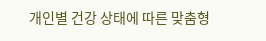개인별 건강 상태에 따른 맞춤형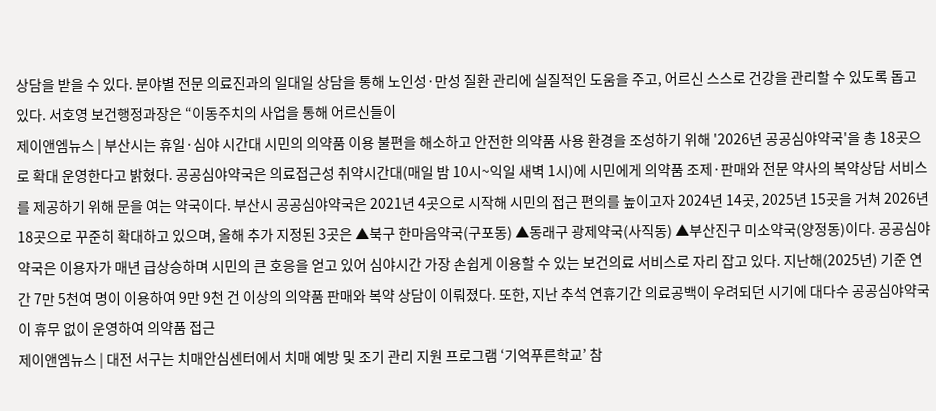상담을 받을 수 있다. 분야별 전문 의료진과의 일대일 상담을 통해 노인성·만성 질환 관리에 실질적인 도움을 주고, 어르신 스스로 건강을 관리할 수 있도록 돕고 있다. 서호영 보건행정과장은 “이동주치의 사업을 통해 어르신들이
제이앤엠뉴스 | 부산시는 휴일·심야 시간대 시민의 의약품 이용 불편을 해소하고 안전한 의약품 사용 환경을 조성하기 위해 '2026년 공공심야약국'을 총 18곳으로 확대 운영한다고 밝혔다. 공공심야약국은 의료접근성 취약시간대(매일 밤 10시~익일 새벽 1시)에 시민에게 의약품 조제·판매와 전문 약사의 복약상담 서비스를 제공하기 위해 문을 여는 약국이다. 부산시 공공심야약국은 2021년 4곳으로 시작해 시민의 접근 편의를 높이고자 2024년 14곳, 2025년 15곳을 거쳐 2026년 18곳으로 꾸준히 확대하고 있으며, 올해 추가 지정된 3곳은 ▲북구 한마음약국(구포동) ▲동래구 광제약국(사직동) ▲부산진구 미소약국(양정동)이다. 공공심야약국은 이용자가 매년 급상승하며 시민의 큰 호응을 얻고 있어 심야시간 가장 손쉽게 이용할 수 있는 보건의료 서비스로 자리 잡고 있다. 지난해(2025년) 기준 연간 7만 5천여 명이 이용하여 9만 9천 건 이상의 의약품 판매와 복약 상담이 이뤄졌다. 또한, 지난 추석 연휴기간 의료공백이 우려되던 시기에 대다수 공공심야약국이 휴무 없이 운영하여 의약품 접근
제이앤엠뉴스 | 대전 서구는 치매안심센터에서 치매 예방 및 조기 관리 지원 프로그램 ‘기억푸른학교’ 참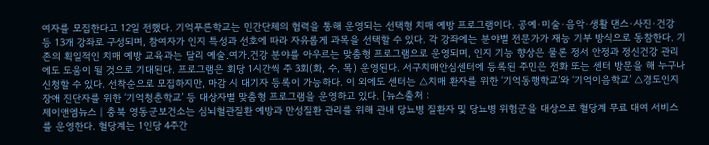여자를 모집한다고 12일 전했다. 기억푸른학교는 민간단체의 협력을 통해 운영되는 선택형 치매 예방 프로그램이다. 공예·미술·음악·생활 댄스·사진·건강 등 13개 강좌로 구성되며, 참여자가 인지 특성과 선호에 따라 자유롭게 과목을 선택할 수 있다. 각 강좌에는 분야별 전문가가 재능 기부 방식으로 동참한다. 기존의 획일적인 치매 예방 교육과는 달리 예술․여가․건강 분야를 아우르는 맞춤형 프로그램으로 운영되며, 인지 기능 향상은 물론 정서 안정과 정신건강 관리에도 도움이 될 것으로 기대된다. 프로그램은 회당 1시간씩 주 3회(화, 수, 목) 운영된다. 서구치매안심센터에 등록된 주민은 전화 또는 센터 방문을 해 누구나 신청할 수 있다. 선착순으로 모집하지만, 마감 시 대기자 등록이 가능하다. 이 외에도 센터는 △치매 환자를 위한 ‘기억동행학교’와 ‘기억이음학교’ △경도인지장애 진단자를 위한 ‘기억청춘학교’ 등 대상자별 맞춤형 프로그램을 운영하고 있다. [뉴스출처 :
제이앤엠뉴스 | 충북 영동군보건소는 심뇌혈관질환 예방과 만성질환 관리를 위해 관내 당뇨병 질환자 및 당뇨병 위험군을 대상으로 혈당계 무료 대여 서비스를 운영한다. 혈당계는 1인당 4주간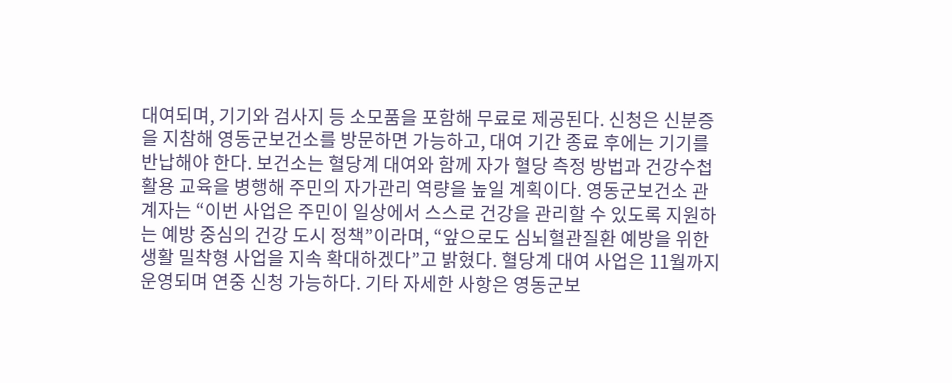대여되며, 기기와 검사지 등 소모품을 포함해 무료로 제공된다. 신청은 신분증을 지참해 영동군보건소를 방문하면 가능하고, 대여 기간 종료 후에는 기기를 반납해야 한다. 보건소는 혈당계 대여와 함께 자가 혈당 측정 방법과 건강수첩 활용 교육을 병행해 주민의 자가관리 역량을 높일 계획이다. 영동군보건소 관계자는 “이번 사업은 주민이 일상에서 스스로 건강을 관리할 수 있도록 지원하는 예방 중심의 건강 도시 정책”이라며, “앞으로도 심뇌혈관질환 예방을 위한 생활 밀착형 사업을 지속 확대하겠다”고 밝혔다. 혈당계 대여 사업은 11월까지 운영되며 연중 신청 가능하다. 기타 자세한 사항은 영동군보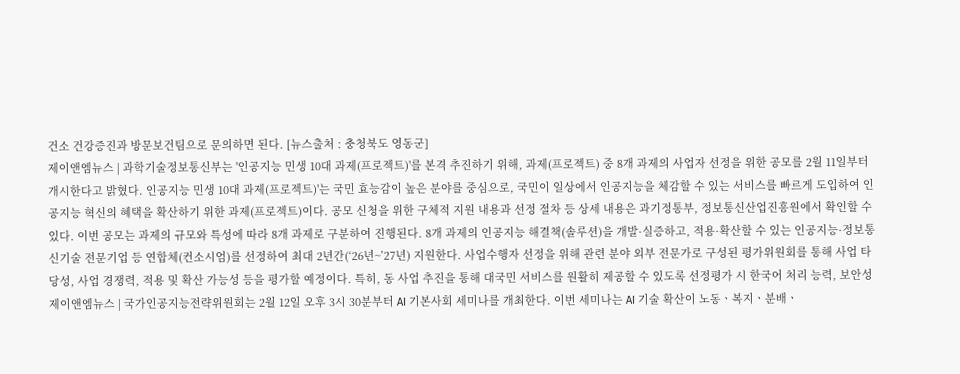건소 건강증진과 방문보건팀으로 문의하면 된다. [뉴스출처 : 충청북도 영동군]
제이앤엠뉴스 | 과학기술정보통신부는 '인공지능 민생 10대 과제(프로젝트)'를 본격 추진하기 위해, 과제(프로젝트) 중 8개 과제의 사업자 선정을 위한 공모를 2월 11일부터 개시한다고 밝혔다. 인공지능 민생 10대 과제(프로젝트)'는 국민 효능감이 높은 분야를 중심으로, 국민이 일상에서 인공지능을 체감할 수 있는 서비스를 빠르게 도입하여 인공지능 혁신의 혜택을 확산하기 위한 과제(프로젝트)이다. 공모 신청을 위한 구체적 지원 내용과 선정 절차 등 상세 내용은 과기정통부, 정보통신산업진흥원에서 확인할 수 있다. 이번 공모는 과제의 규모와 특성에 따라 8개 과제로 구분하여 진행된다. 8개 과제의 인공지능 해결책(솔루션)을 개발·실증하고, 적용·확산할 수 있는 인공지능·정보통신기술 전문기업 등 연합체(컨소시엄)를 선정하여 최대 2년간(‘26년~’27년) 지원한다. 사업수행자 선정을 위해 관련 분야 외부 전문가로 구성된 평가위원회를 통해 사업 타당성, 사업 경쟁력, 적용 및 확산 가능성 등을 평가할 예정이다. 특히, 동 사업 추진을 통해 대국민 서비스를 원활히 제공할 수 있도록 선정평가 시 한국어 처리 능력, 보안성
제이앤엠뉴스 | 국가인공지능전략위원회는 2월 12일 오후 3시 30분부터 AI 기본사회 세미나를 개최한다. 이번 세미나는 AI 기술 확산이 노동ㆍ복지ㆍ분배ㆍ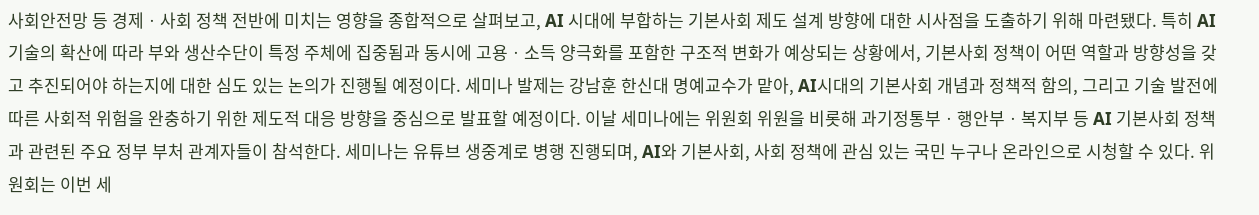사회안전망 등 경제ㆍ사회 정책 전반에 미치는 영향을 종합적으로 살펴보고, AI 시대에 부합하는 기본사회 제도 설계 방향에 대한 시사점을 도출하기 위해 마련됐다. 특히 AI 기술의 확산에 따라 부와 생산수단이 특정 주체에 집중됨과 동시에 고용ㆍ소득 양극화를 포함한 구조적 변화가 예상되는 상황에서, 기본사회 정책이 어떤 역할과 방향성을 갖고 추진되어야 하는지에 대한 심도 있는 논의가 진행될 예정이다. 세미나 발제는 강남훈 한신대 명예교수가 맡아, AI시대의 기본사회 개념과 정책적 함의, 그리고 기술 발전에 따른 사회적 위험을 완충하기 위한 제도적 대응 방향을 중심으로 발표할 예정이다. 이날 세미나에는 위원회 위원을 비롯해 과기정통부ㆍ행안부ㆍ복지부 등 AI 기본사회 정책과 관련된 주요 정부 부처 관계자들이 참석한다. 세미나는 유튜브 생중계로 병행 진행되며, AI와 기본사회, 사회 정책에 관심 있는 국민 누구나 온라인으로 시청할 수 있다. 위원회는 이번 세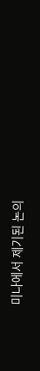미나에서 제기된 논의